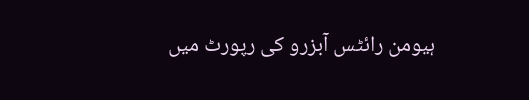ہیومن رائٹس آبزرو کی رپورٹ میں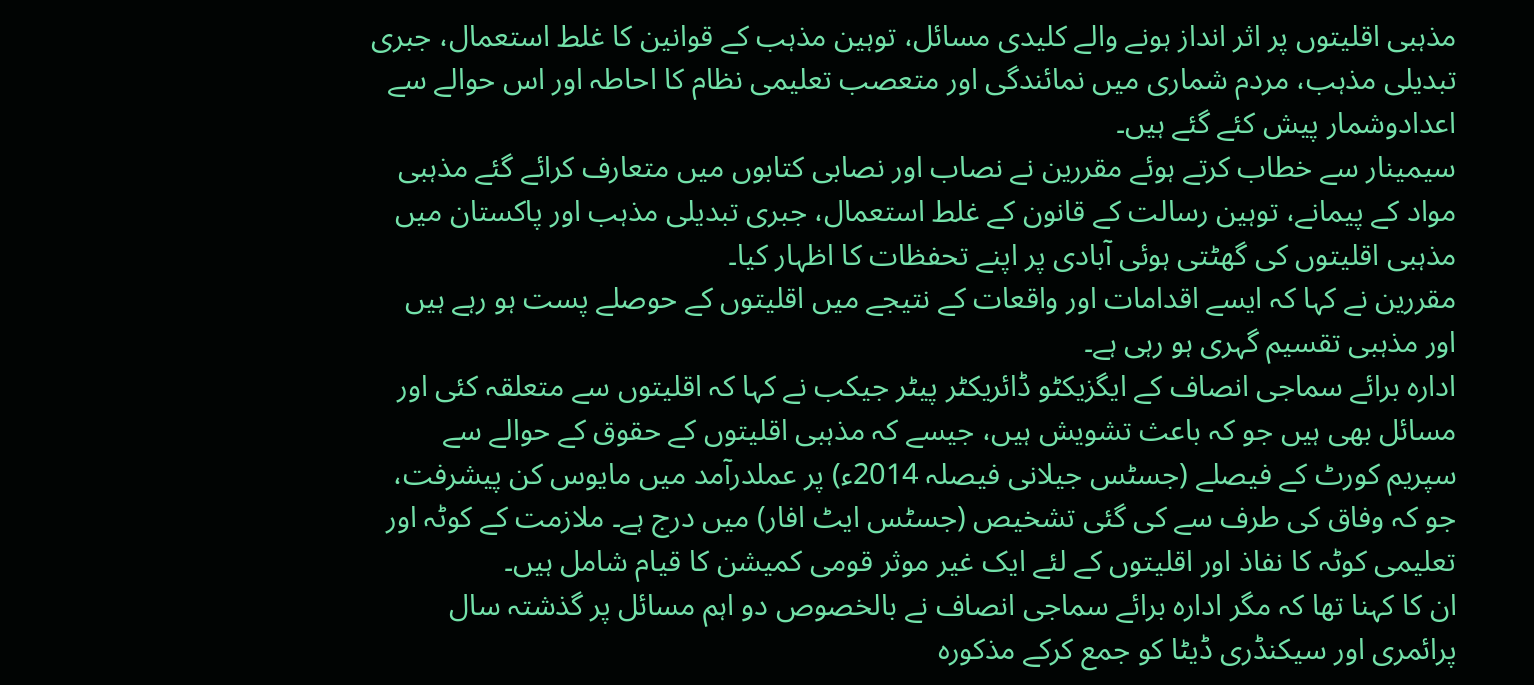مذہبی اقلیتوں پر اثر انداز ہونے والے کلیدی مسائل، توہین مذہب کے قوانین کا غلط استعمال، جبری تبدیلی مذہب، مردم شماری میں نمائندگی اور متعصب تعلیمی نظام کا احاطہ اور اس حوالے سے اعدادوشمار پیش کئے گئے ہیں۔
سیمینار سے خطاب کرتے ہوئے مقررین نے نصاب اور نصابی کتابوں میں متعارف کرائے گئے مذہبی مواد کے پیمانے، توہین رسالت کے قانون کے غلط استعمال، جبری تبدیلی مذہب اور پاکستان میں مذہبی اقلیتوں کی گھٹتی ہوئی آبادی پر اپنے تحفظات کا اظہار کیا۔
مقررین نے کہا کہ ایسے اقدامات اور واقعات کے نتیجے میں اقلیتوں کے حوصلے پست ہو رہے ہیں اور مذہبی تقسیم گہری ہو رہی ہے۔
ادارہ برائے سماجی انصاف کے ایگزیکٹو ڈائریکٹر پیٹر جیکب نے کہا کہ اقلیتوں سے متعلقہ کئی اور مسائل بھی ہیں جو کہ باعث تشویش ہیں، جیسے کہ مذہبی اقلیتوں کے حقوق کے حوالے سے سپریم کورٹ کے فیصلے (جسٹس جیلانی فیصلہ 2014ء) پر عملدرآمد میں مایوس کن پیشرفت، جو کہ وفاق کی طرف سے کی گئی تشخیص (جسٹس ایٹ افار) میں درج ہے۔ ملازمت کے کوٹہ اور تعلیمی کوٹہ کا نفاذ اور اقلیتوں کے لئے ایک غیر موثر قومی کمیشن کا قیام شامل ہیں۔
ان کا کہنا تھا کہ مگر ادارہ برائے سماجی انصاف نے بالخصوص دو اہم مسائل پر گذشتہ سال پرائمری اور سیکنڈری ڈیٹا کو جمع کرکے مذکورہ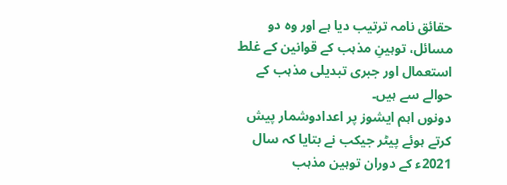حقائق نامہ ترتیب دیا ہے اور وہ دو مسائل، توہینِ مذہب کے قوانین کے غلط استعمال اور جبری تبدیلی مذہب کے حوالے سے ہیں۔
دونوں اہم ایشوز پر اعدادوشمار پیش کرتے ہوئے پیٹر جیکب نے بتایا کہ سال 2021ء کے دوران توہین مذہب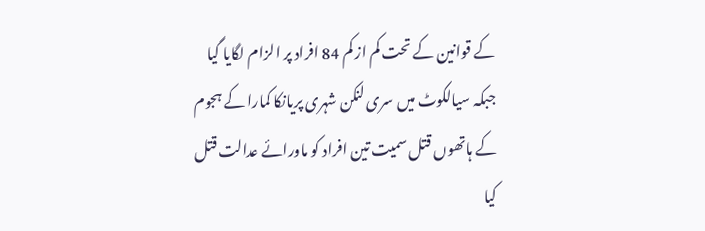کے قوانین کے تحت کم از کم 84 افراد پر الزام لگایا گیا جبکہ سیالکوٹ میں سری لنکن شہری پریانکا کمارا کے ہجوم کے ہاتھوں قتل سمیت تین افراد کو ماورائے عدالت قتل کیا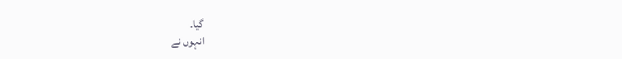گیا۔
انہوں نے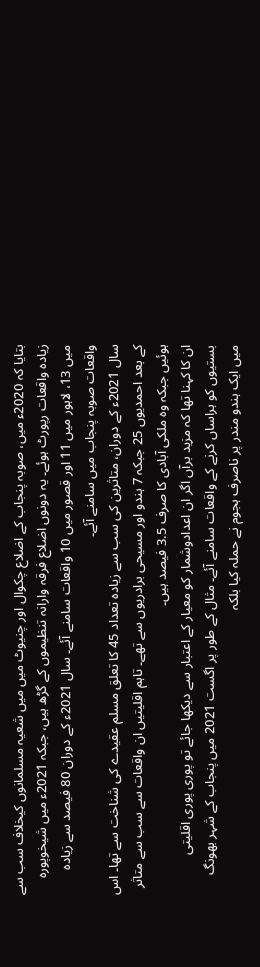بتایا کہ 2020ء میں، صوبہ پنجاب کے اضلاع چکوال اور چنیوٹ میں میں شعیہ مسلمانوں کیخلاف سب سے زیادہ واقعات رپورٹ ہوئے۔ یہ دونوں اضلاع فرقہ وارانہ تنظیموں کے گڑھ ہیں، جبکہ 2021ء میں شیخوپورہ میں 13، لاہور میں 11 اور قصور میں 10 واقعات سامنے آئے۔ سال 2021ء کے دوران 80 فیصد سے زیادہ واقعات صوبہ پنجاب میں سامنے آئے۔
سال 2021ء کے دوران، متاثرین کی سب سے زیادہ تعداد 45 کا تعلق مسلم عقیدے کی شناخت سے تھا۔ اس کے بعد احمدیوں 25 جبکہ 7 ہندو اور مسیحی برادریوں سے تھے۔ تاہم اقلیتیں ان واقعات سے سب سے متاثر ہوئیں جبکہ وہ ملکی آبادی کا صرف 3.5 فیصد ہیں۔
ان کا کہنا تھا کہ مزید برآں اگر ان اعدادوشمار کو معیار کے اعتبار سے دیکھا جائے تو پوری پوری اقلیتی بستیوں کو ہراساں کرنے کے واقعات سامنے آئے۔ مثال کے طور پر اگست 2021 میں پنجاب کے شہر بھونگ میں ایک ہندو مندر پر ناصرف ہجوم نے حملہ کیا بلکہ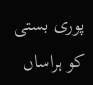پوری بستی کو ہراساں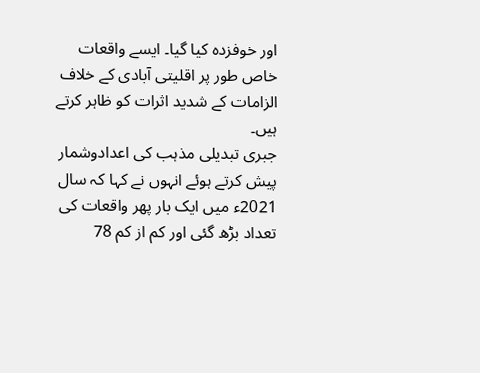اور خوفزدہ کیا گیا۔ ایسے واقعات خاص طور پر اقلیتی آبادی کے خلاف الزامات کے شدید اثرات کو ظاہر کرتے ہیں۔
جبری تبدیلی مذہب کی اعدادوشمار پیش کرتے ہوئے انہوں نے کہا کہ سال 2021ء میں ایک بار پھر واقعات کی تعداد بڑھ گئی اور کم از کم 78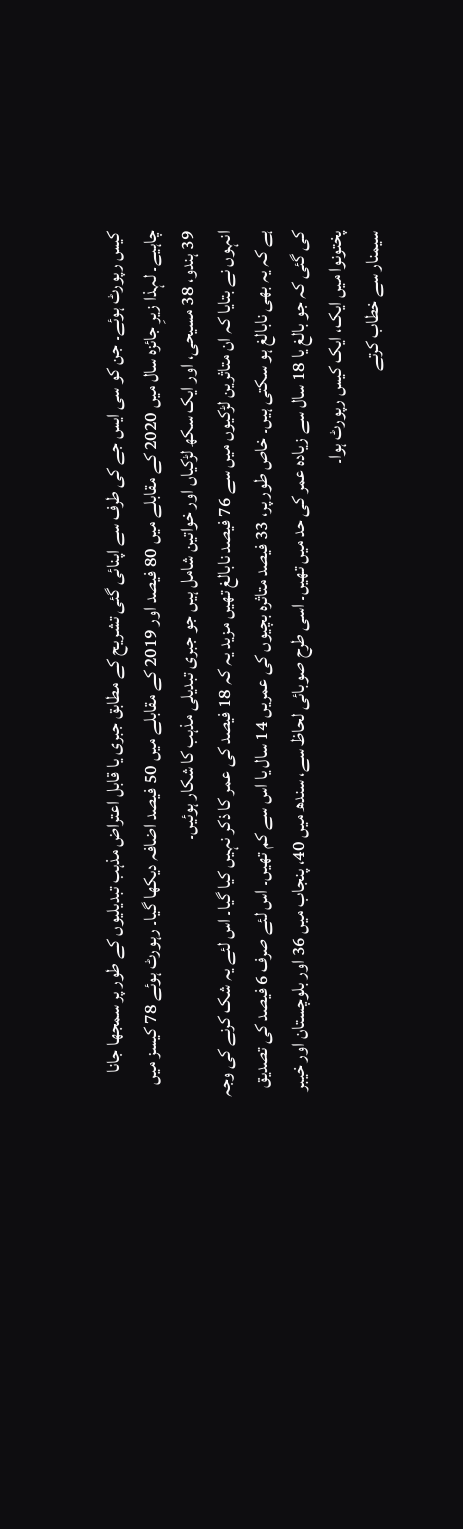کیس رپورٹ ہوئے۔ جن کو سی ایس جے کی طرف سے اپنائی گئی تشریح کے مطابق جبری یا قابل اعتراض مذہب تبدیلیوں کے طور پر سمجھا جانا چاہیے۔ لہذا زیرِ جائزہ سال میں 2020 کے مقابلے میں 80 فیصد اور 2019 کے مقابلے میں 50 فیصد اضافہ دیکھا گیا۔ رہورٹ ہوئے 78 کیسز میں 39 ہندو، 38 مسیحی، اور ایک سکھ لڑکیاں اور خواتین شامل ہیں جو جبری تبدیلی مذہب کا شکار ہوئیں۔
انہوں نے بتایا کہ ان متاثرین لڑکیوں میں سے 76 فیصد نابالغ تھیں مزید یہ کہ 18 فیصد کی عمر کا ذکر نہیں کیا گیا۔ اس لئے یہ شک کرنے کی وجہ ہے کہ یہ بھی نابالغ ہو سکتی ہیں۔ خاص طور پر، 33 فیصد متاثرہ بچیوں کی عمریں 14 سال یا اس سے کم تھیں۔ اس لئے صرف 6 فیصد کی تصدیق کی گئی کہ جو بالغ یا 18 سال سے زیادہ عمر کی حد میں تھیں۔ اسی طرح صوبائی لحاظ سے، سندھ میں 40، پنجاب میں 36 اور بلوچستان اور خیبر پختونوا میں ایک، ایک کیس رپورٹ ہوا۔
سیمنار سے خطاب کرتے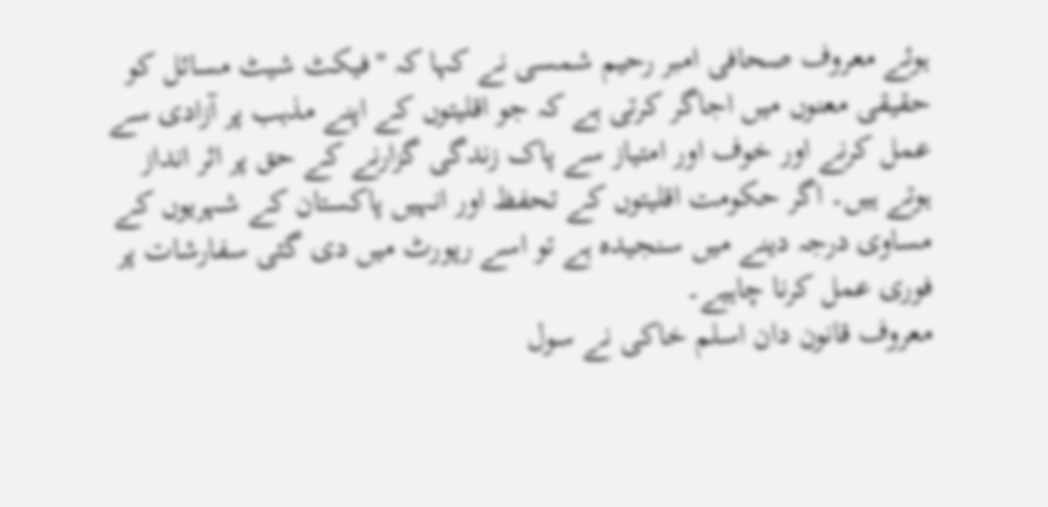ہوئے معروف صحافی امبر رحیم شمسی نے کہا کہ "فیکٹ شیٹ مسائل کو حقیقی معنوں میں اجاگر کرتی ہے کہ جو اقلیتوں کے اپنے مذہب پر آزادی سے عمل کرنے اور خوف اور امتیاز سے پاک زندگی گزارنے کے حق پر اثر انداز ہوتے ہیں۔ اگر حکومت اقلیتوں کے تحفظ اور انہیں پاکستان کے شہریوں کے مساوی درجہ دینے میں سنجیدہ ہے تو اسے رپورٹ میں دی گئی سفارشات پر فوری عمل کرنا چاہیے۔
معروف قانون دان اسلم خاکی نے سول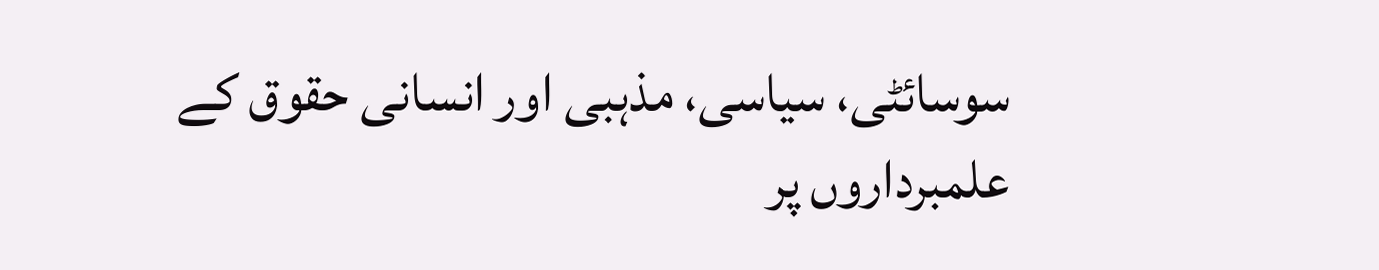سوسائٹی، سیاسی، مذہبی اور انسانی حقوق کے علمبرداروں پر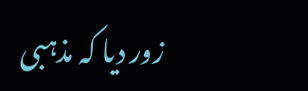زور دیا کہ مذہبی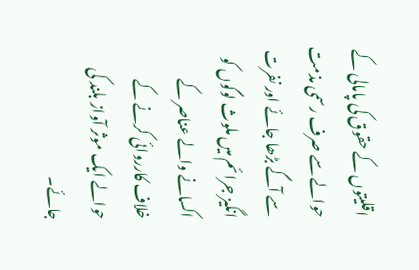اقلیتوں کے حقوق کی پامالی کے حوالے سے صرف رسمی مذمت سے آگے بڑھا جائے اور نفرت انگیز جرائم میں ملوث لوگوں کو اکسانے والے عناصر کے خلاف کارروائی کرنے کے حوالے ایک موثر آواز بلند کی جائے۔